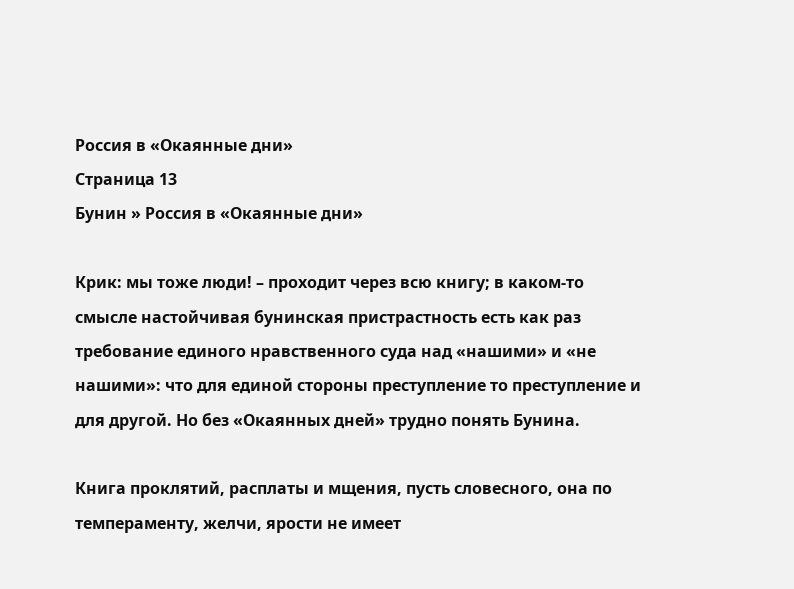Россия в «Окаянные дни»
Страница 13
Бунин » Россия в «Окаянные дни»

Крик: мы тоже люди! – проходит через всю книгу; в каком-то смысле настойчивая бунинская пристрастность есть как раз требование единого нравственного суда над «нашими» и «не нашими»: что для единой стороны преступление то преступление и для другой. Но без «Окаянных дней» трудно понять Бунина.

Книга проклятий, расплаты и мщения, пусть словесного, она по темпераменту, желчи, ярости не имеет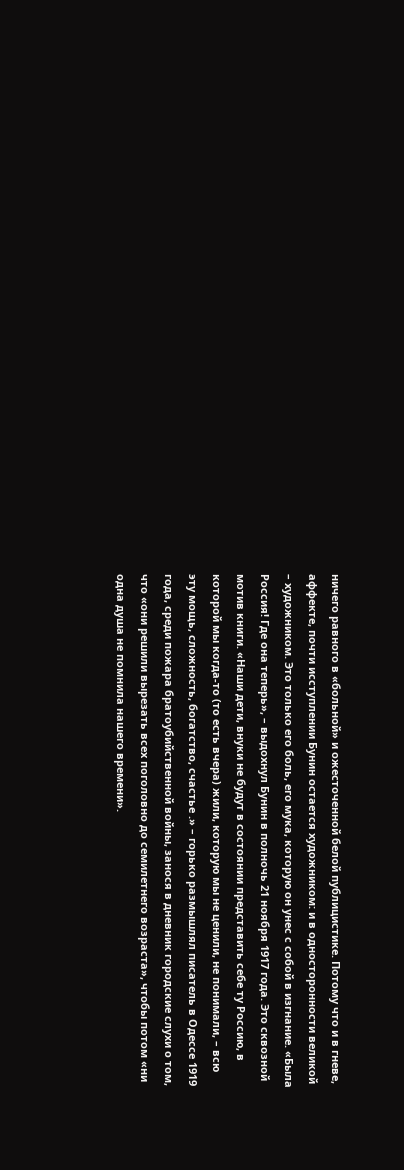ничего равного в «больной» и ожесточенной белой публицистике. Потому что и в гневе, аффекте, почти исступлении Бунин остается художником: и в односторонности великой – художником. Это только его боль, его мука, которую он унес с собой в изгнание. «Была Россия! Где она теперь», – выдохнул Бунин в полночь 21 ноября 1917 года. Это сквозной мотив книги. «Наши дети, внуки не будут в состоянии представить себе ту Россию, в которой мы когда-то (то есть вчера) жили, которую мы не ценили, не понимали, – всю эту мощь, сложность, богатство, счастье .» – горько размышлял писатель в Одессе 1919 года, среди пожара братоубийственной войны, занося в дневник городские слухи о том, что «они решили вырезать всех поголовно до семилетнего возраста», чтобы потом «ни одна душа не помнила нашего времени».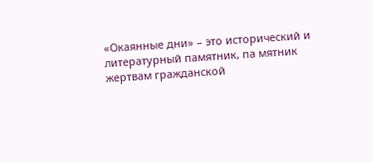«Окаянные дни» – это исторический и литературный памятник, па мятник жертвам гражданской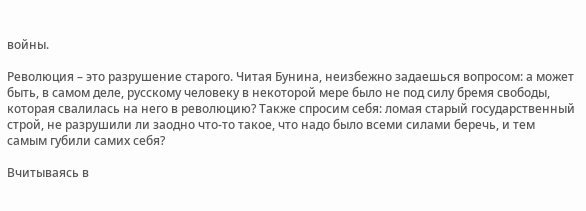войны.

Революция – это разрушение старого. Читая Бунина, неизбежно задаешься вопросом: а может быть, в самом деле, русскому человеку в некоторой мере было не под силу бремя свободы, которая свалилась на него в революцию? Также спросим себя: ломая старый государственный строй, не разрушили ли заодно что-то такое, что надо было всеми силами беречь, и тем самым губили самих себя?

Вчитываясь в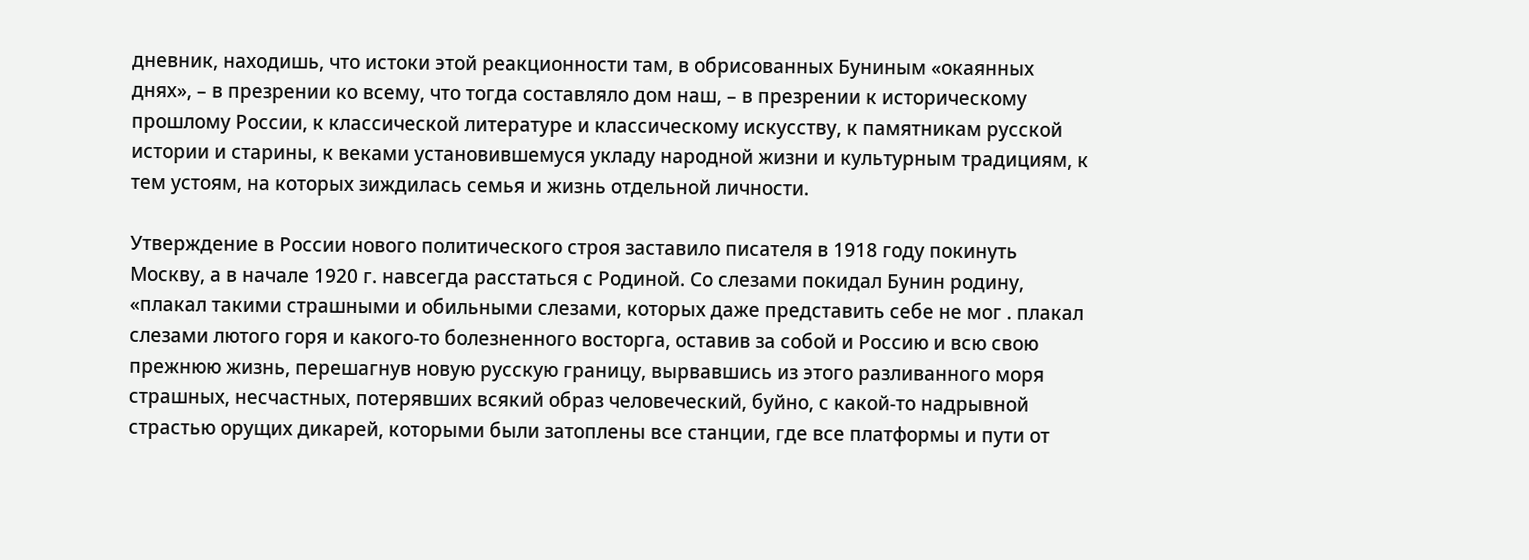дневник, находишь, что истоки этой реакционности там, в обрисованных Буниным «окаянных днях», – в презрении ко всему, что тогда составляло дом наш, – в презрении к историческому прошлому России, к классической литературе и классическому искусству, к памятникам русской истории и старины, к веками установившемуся укладу народной жизни и культурным традициям, к тем устоям, на которых зиждилась семья и жизнь отдельной личности.

Утверждение в России нового политического строя заставило писателя в 1918 году покинуть Москву, а в начале 1920 г. навсегда расстаться с Родиной. Со слезами покидал Бунин родину, «плакал такими страшными и обильными слезами, которых даже представить себе не мог . плакал слезами лютого горя и какого-то болезненного восторга, оставив за собой и Россию и всю свою прежнюю жизнь, перешагнув новую русскую границу, вырвавшись из этого разливанного моря страшных, несчастных, потерявших всякий образ человеческий, буйно, с какой-то надрывной страстью орущих дикарей, которыми были затоплены все станции, где все платформы и пути от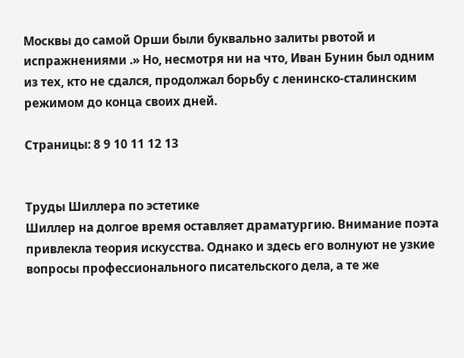Москвы до самой Орши были буквально залиты рвотой и испражнениями .» Но, несмотря ни на что, Иван Бунин был одним из тех, кто не сдался, продолжал борьбу с ленинско-сталинским режимом до конца своих дней.

Страницы: 8 9 10 11 12 13


Труды Шиллера по эстетике
Шиллер на долгое время оставляет драматургию. Внимание поэта привлекла теория искусства. Однако и здесь его волнуют не узкие вопросы профессионального писательского дела, а те же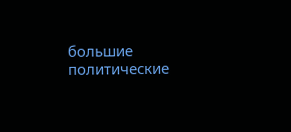большие политические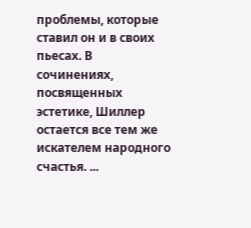проблемы, которые ставил он и в своих пьесах. В сочинениях, посвященных эстетике, Шиллер остается все тем же искателем народного счастья. ...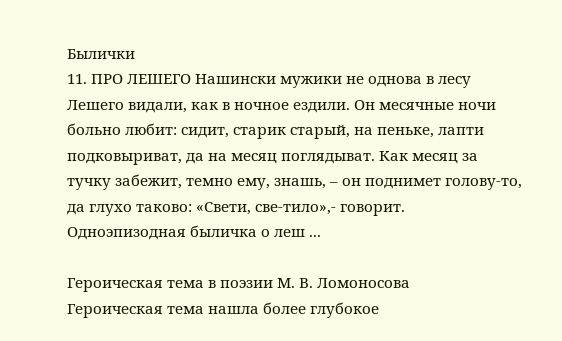Былички
11. ПРО ЛЕШЕГО Нашински мужики не однова в лесу Лешего видали, как в ночное ездили. Он месячные ночи больно любит: сидит, старик старый, на пеньке, лапти подковыриват, да на месяц поглядыват. Как месяц за тучку забежит, темно ему, знашь, – он поднимет голову-то, да глухо таково: «Свети, све-тило»,- говорит. Одноэпизодная быличка о леш ...

Героическая тема в поэзии М. В. Ломоносова
Героическая тема нашла более глубокое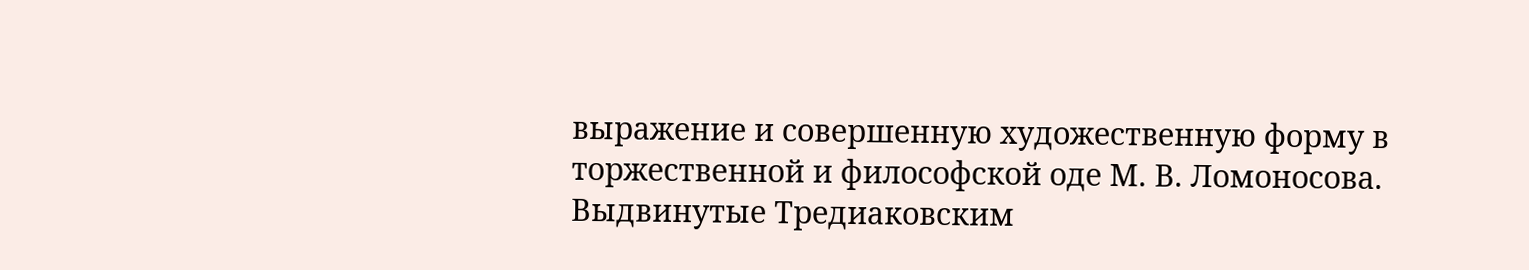выражение и совершенную художественную форму в торжественной и философской оде М. В. Ломоносова. Выдвинутые Тредиаковским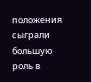положения сыграли большую роль в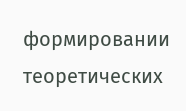формировании теоретических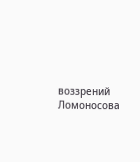воззрений Ломоносова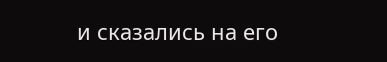и сказались на его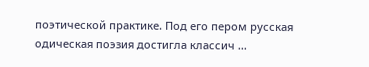поэтической практике. Под его пером русская одическая поэзия достигла классич ...